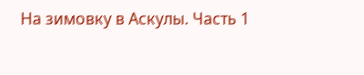На зимовку в Аскулы. Часть 1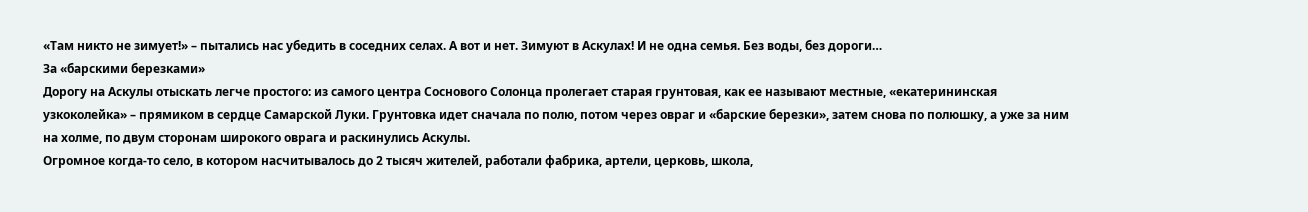«Там никто не зимует!» – пытались нас убедить в соседних селах. А вот и нет. Зимуют в Аскулах! И не одна семья. Без воды, без дороги…
За «барскими березками»
Дорогу на Аскулы отыскать легче простого: из самого центра Соснового Солонца пролегает старая грунтовая, как ее называют местные, «екатерининская узкоколейка» – прямиком в сердце Самарской Луки. Грунтовка идет сначала по полю, потом через овраг и «барские березки», затем снова по полюшку, а уже за ним на холме, по двум сторонам широкого оврага и раскинулись Аскулы.
Огромное когда-то село, в котором насчитывалось до 2 тысяч жителей, работали фабрика, артели, церковь, школа,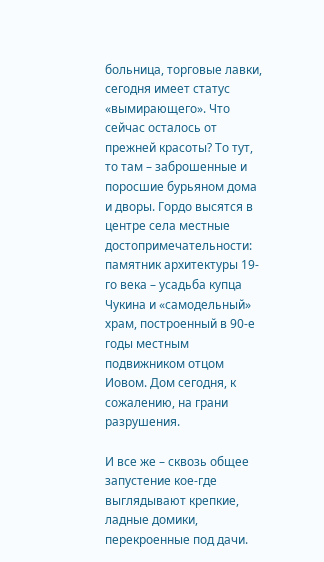больница, торговые лавки, сегодня имеет статус «вымирающего». Что сейчас осталось от прежней красоты? То тут, то там – заброшенные и поросшие бурьяном дома и дворы. Гордо высятся в центре села местные достопримечательности: памятник архитектуры 19-го века – усадьба купца Чукина и «самодельный» храм, построенный в 90-е годы местным подвижником отцом Иовом. Дом сегодня, к сожалению, на грани разрушения.

И все же – сквозь общее запустение кое-где выглядывают крепкие, ладные домики, перекроенные под дачи.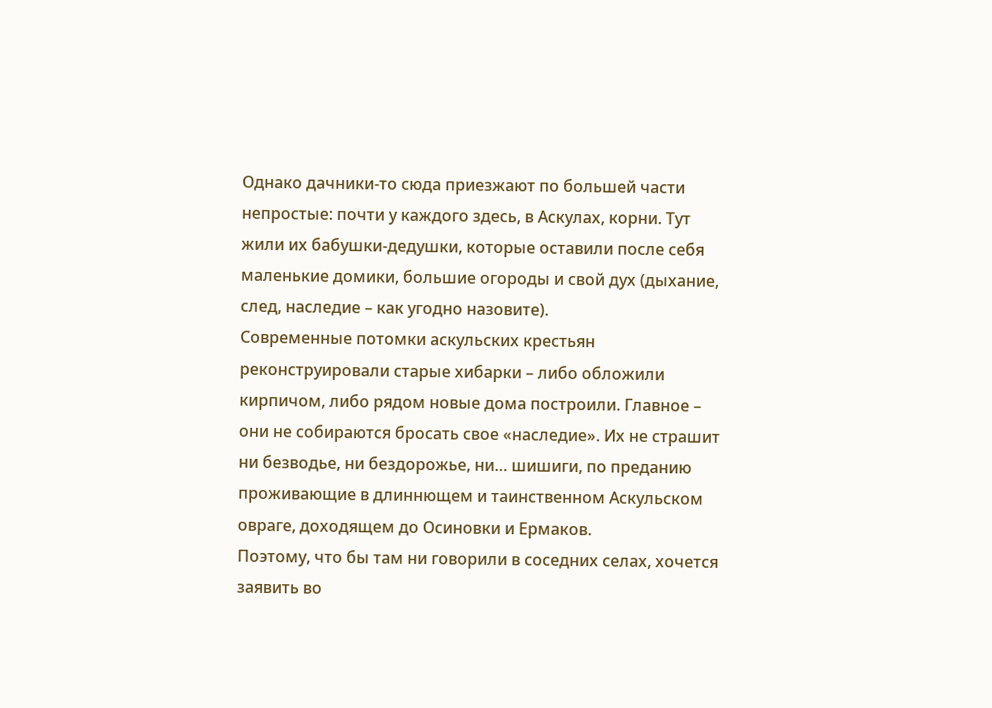Однако дачники-то сюда приезжают по большей части непростые: почти у каждого здесь, в Аскулах, корни. Тут жили их бабушки-дедушки, которые оставили после себя маленькие домики, большие огороды и свой дух (дыхание, след, наследие – как угодно назовите).
Современные потомки аскульских крестьян реконструировали старые хибарки – либо обложили кирпичом, либо рядом новые дома построили. Главное – они не собираются бросать свое «наследие». Их не страшит ни безводье, ни бездорожье, ни… шишиги, по преданию проживающие в длиннющем и таинственном Аскульском овраге, доходящем до Осиновки и Ермаков.
Поэтому, что бы там ни говорили в соседних селах, хочется заявить во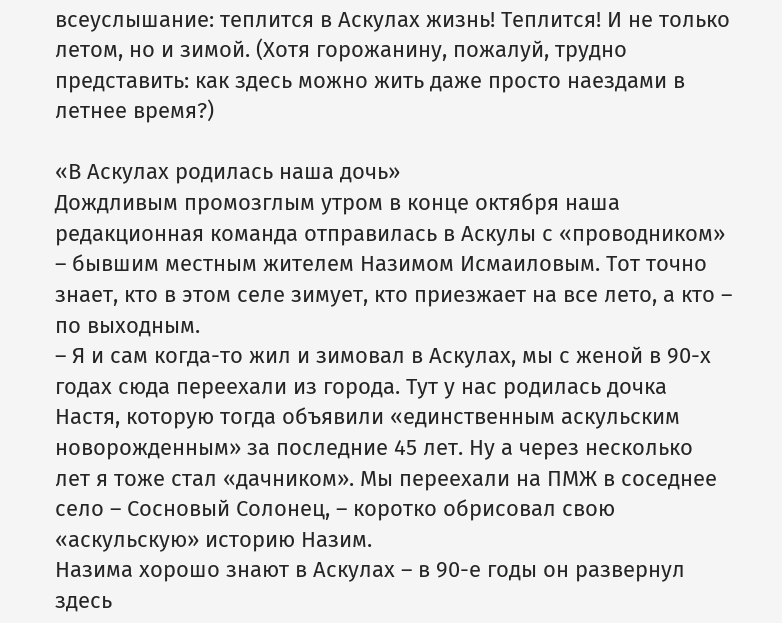всеуслышание: теплится в Аскулах жизнь! Теплится! И не только летом, но и зимой. (Хотя горожанину, пожалуй, трудно представить: как здесь можно жить даже просто наездами в летнее время?)

«В Аскулах родилась наша дочь»
Дождливым промозглым утром в конце октября наша редакционная команда отправилась в Аскулы с «проводником» – бывшим местным жителем Назимом Исмаиловым. Тот точно знает, кто в этом селе зимует, кто приезжает на все лето, а кто – по выходным.
– Я и сам когда-то жил и зимовал в Аскулах, мы с женой в 90-х годах сюда переехали из города. Тут у нас родилась дочка Настя, которую тогда объявили «единственным аскульским новорожденным» за последние 45 лет. Ну а через несколько лет я тоже стал «дачником». Мы переехали на ПМЖ в соседнее село – Сосновый Солонец, – коротко обрисовал свою «аскульскую» историю Назим.
Назима хорошо знают в Аскулах – в 90-е годы он развернул здесь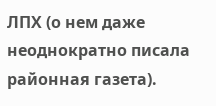ЛПХ (о нем даже неоднократно писала районная газета).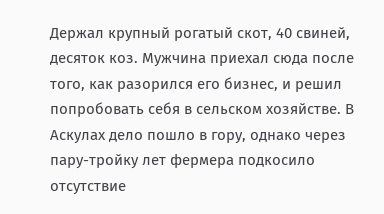Держал крупный рогатый скот, 40 свиней, десяток коз. Мужчина приехал сюда после того, как разорился его бизнес, и решил попробовать себя в сельском хозяйстве. В Аскулах дело пошло в гору, однако через пару-тройку лет фермера подкосило отсутствие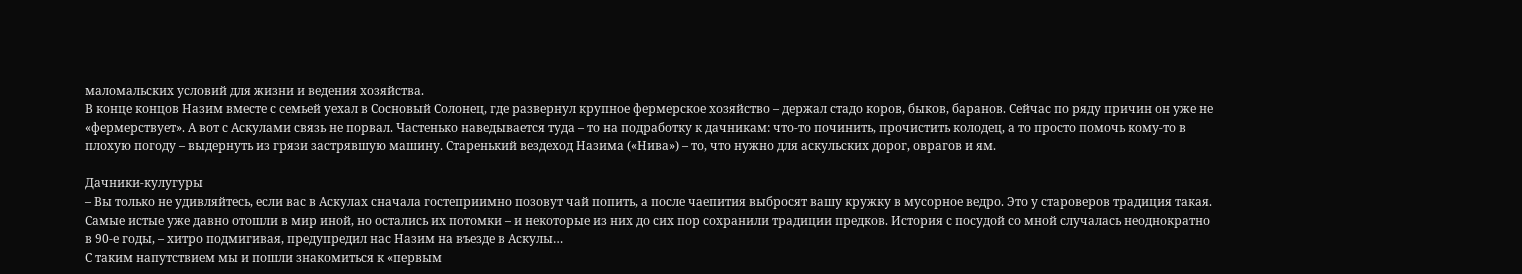маломальских условий для жизни и ведения хозяйства.
В конце концов Назим вместе с семьей уехал в Сосновый Солонец, где развернул крупное фермерское хозяйство – держал стадо коров, быков, баранов. Сейчас по ряду причин он уже не «фермерствует». А вот с Аскулами связь не порвал. Частенько наведывается туда – то на подработку к дачникам: что-то починить, прочистить колодец, а то просто помочь кому-то в плохую погоду – выдернуть из грязи застрявшую машину. Старенький вездеход Назима («Нива») – то, что нужно для аскульских дорог, оврагов и ям.

Дачники-кулугуры
– Вы только не удивляйтесь, если вас в Аскулах сначала гостеприимно позовут чай попить, а после чаепития выбросят вашу кружку в мусорное ведро. Это у староверов традиция такая. Самые истые уже давно отошли в мир иной, но остались их потомки – и некоторые из них до сих пор сохранили традиции предков. История с посудой со мной случалась неоднократно в 90-е годы, – хитро подмигивая, предупредил нас Назим на въезде в Аскулы…
С таким напутствием мы и пошли знакомиться к «первым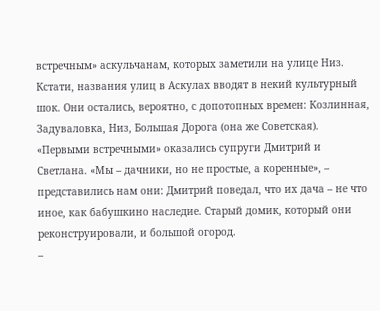встречным» аскульчанам, которых заметили на улице Низ. Кстати, названия улиц в Аскулах вводят в некий культурный шок. Они остались, вероятно, с допотопных времен: Козлинная, Задуваловка, Низ, Большая Дорога (она же Советская).
«Первыми встречными» оказались супруги Дмитрий и Светлана. «Мы – дачники, но не простые, а коренные», – представились нам они: Дмитрий поведал, что их дача – не что иное, как бабушкино наследие. Старый домик, который они реконструировали, и большой огород.
–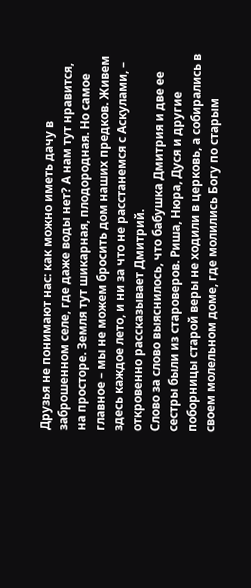Друзья не понимают нас: как можно иметь дачу в заброшенном селе, где даже воды нет? А нам тут нравится, на просторе. Земля тут шикарная, плодородная. Но самое главное – мы не можем бросить дом наших предков. Живем здесь каждое лето, и ни за что не расстанемся с Аскулами, – откровенно рассказывает Дмитрий.
Слово за слово выяснилось, что бабушка Дмитрия и две ее сестры были из староверов. Риша, Нюра, Дуся и другие поборницы старой веры не ходили в церковь, а собирались в своем молельном доме, где молились Богу по старым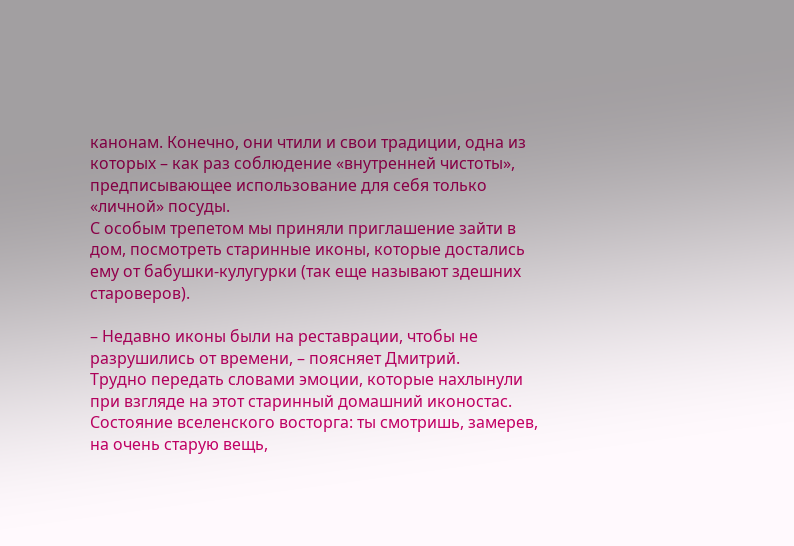канонам. Конечно, они чтили и свои традиции, одна из которых – как раз соблюдение «внутренней чистоты», предписывающее использование для себя только «личной» посуды.
С особым трепетом мы приняли приглашение зайти в дом, посмотреть старинные иконы, которые достались ему от бабушки-кулугурки (так еще называют здешних староверов).

– Недавно иконы были на реставрации, чтобы не разрушились от времени, – поясняет Дмитрий.
Трудно передать словами эмоции, которые нахлынули при взгляде на этот старинный домашний иконостас. Состояние вселенского восторга: ты смотришь, замерев, на очень старую вещь,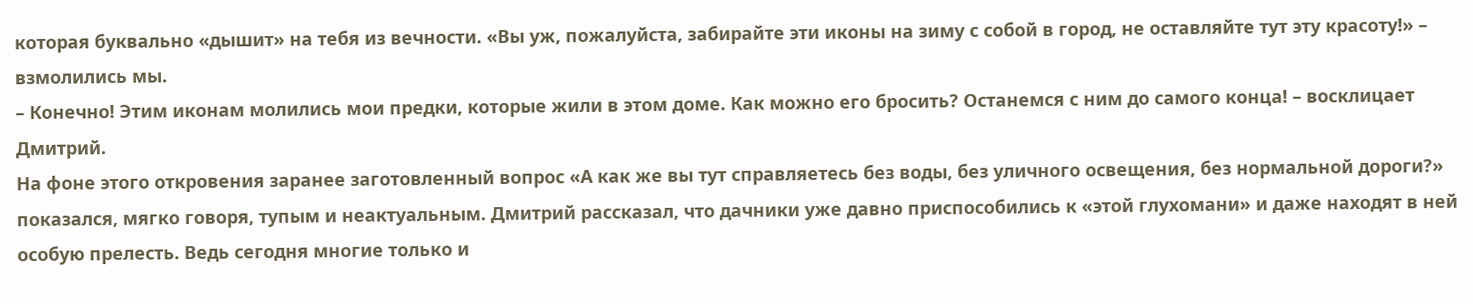которая буквально «дышит» на тебя из вечности. «Вы уж, пожалуйста, забирайте эти иконы на зиму с собой в город, не оставляйте тут эту красоту!» – взмолились мы.
– Конечно! Этим иконам молились мои предки, которые жили в этом доме. Как можно его бросить? Останемся с ним до самого конца! – восклицает Дмитрий.
На фоне этого откровения заранее заготовленный вопрос «А как же вы тут справляетесь без воды, без уличного освещения, без нормальной дороги?» показался, мягко говоря, тупым и неактуальным. Дмитрий рассказал, что дачники уже давно приспособились к «этой глухомани» и даже находят в ней особую прелесть. Ведь сегодня многие только и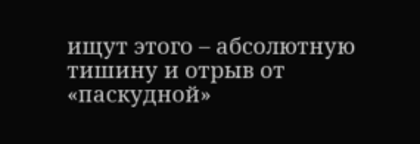ищут этого – абсолютную тишину и отрыв от «паскудной»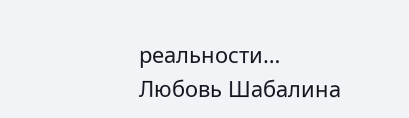реальности…
Любовь Шабалина